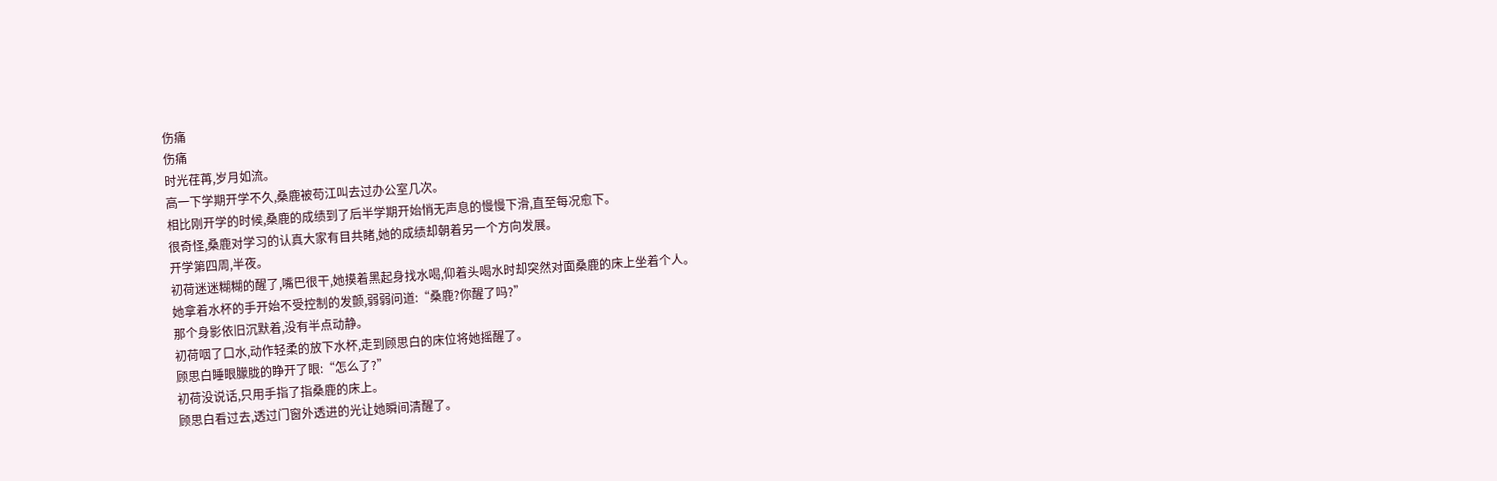伤痛
伤痛
时光荏苒,岁月如流。
高一下学期开学不久,桑鹿被苟江叫去过办公室几次。
相比刚开学的时候,桑鹿的成绩到了后半学期开始悄无声息的慢慢下滑,直至每况愈下。
很奇怪,桑鹿对学习的认真大家有目共睹,她的成绩却朝着另一个方向发展。
开学第四周,半夜。
初荷迷迷糊糊的醒了,嘴巴很干,她摸着黑起身找水喝,仰着头喝水时却突然对面桑鹿的床上坐着个人。
她拿着水杯的手开始不受控制的发颤,弱弱问道:“桑鹿?你醒了吗?”
那个身影依旧沉默着,没有半点动静。
初荷咽了口水,动作轻柔的放下水杯,走到顾思白的床位将她摇醒了。
顾思白睡眼朦胧的睁开了眼:“怎么了?”
初荷没说话,只用手指了指桑鹿的床上。
顾思白看过去,透过门窗外透进的光让她瞬间清醒了。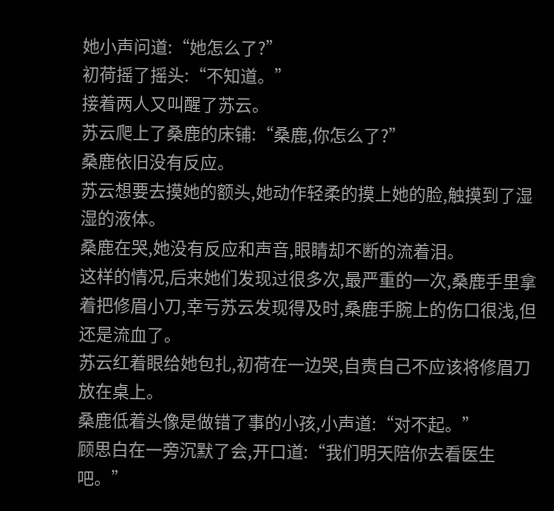她小声问道:“她怎么了?”
初荷摇了摇头:“不知道。”
接着两人又叫醒了苏云。
苏云爬上了桑鹿的床铺:“桑鹿,你怎么了?”
桑鹿依旧没有反应。
苏云想要去摸她的额头,她动作轻柔的摸上她的脸,触摸到了湿湿的液体。
桑鹿在哭,她没有反应和声音,眼睛却不断的流着泪。
这样的情况,后来她们发现过很多次,最严重的一次,桑鹿手里拿着把修眉小刀,幸亏苏云发现得及时,桑鹿手腕上的伤口很浅,但还是流血了。
苏云红着眼给她包扎,初荷在一边哭,自责自己不应该将修眉刀放在桌上。
桑鹿低着头像是做错了事的小孩,小声道:“对不起。”
顾思白在一旁沉默了会,开口道:“我们明天陪你去看医生吧。”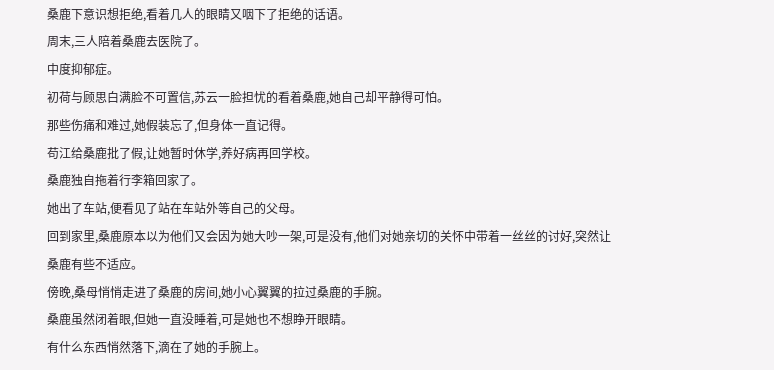桑鹿下意识想拒绝,看着几人的眼睛又咽下了拒绝的话语。
周末,三人陪着桑鹿去医院了。
中度抑郁症。
初荷与顾思白满脸不可置信,苏云一脸担忧的看着桑鹿,她自己却平静得可怕。
那些伤痛和难过,她假装忘了,但身体一直记得。
苟江给桑鹿批了假,让她暂时休学,养好病再回学校。
桑鹿独自拖着行李箱回家了。
她出了车站,便看见了站在车站外等自己的父母。
回到家里,桑鹿原本以为他们又会因为她大吵一架,可是没有,他们对她亲切的关怀中带着一丝丝的讨好,突然让桑鹿有些不适应。
傍晚,桑母悄悄走进了桑鹿的房间,她小心翼翼的拉过桑鹿的手腕。
桑鹿虽然闭着眼,但她一直没睡着,可是她也不想睁开眼睛。
有什么东西悄然落下,滴在了她的手腕上。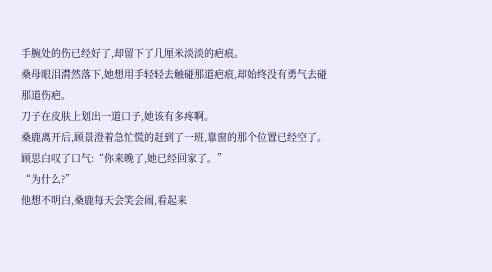手腕处的伤已经好了,却留下了几厘米淡淡的疤痕。
桑母眼泪潸然落下,她想用手轻轻去触碰那道疤痕,却始终没有勇气去碰那道伤疤。
刀子在皮肤上划出一道口子,她该有多疼啊。
桑鹿离开后,顾景澄着急忙慌的赶到了一班,靠窗的那个位置已经空了。
顾思白叹了口气:“你来晚了,她已经回家了。”
“为什么?”
他想不明白,桑鹿每天会笑会闹,看起来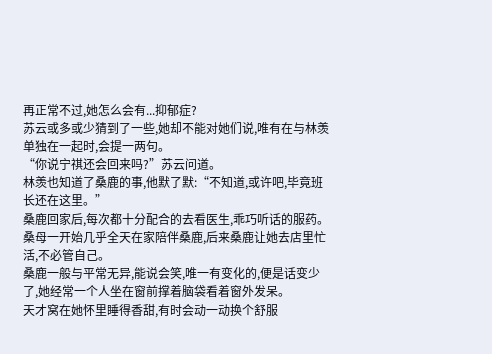再正常不过,她怎么会有...抑郁症?
苏云或多或少猜到了一些,她却不能对她们说,唯有在与林羡单独在一起时,会提一两句。
“你说宁祺还会回来吗?”苏云问道。
林羡也知道了桑鹿的事,他默了默:“不知道,或许吧,毕竟班长还在这里。”
桑鹿回家后,每次都十分配合的去看医生,乖巧听话的服药。
桑母一开始几乎全天在家陪伴桑鹿,后来桑鹿让她去店里忙活,不必管自己。
桑鹿一般与平常无异,能说会笑,唯一有变化的,便是话变少了,她经常一个人坐在窗前撑着脑袋看着窗外发呆。
天才窝在她怀里睡得香甜,有时会动一动换个舒服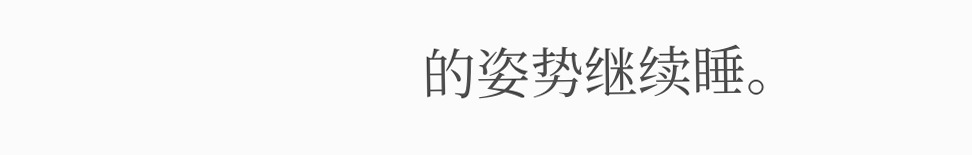的姿势继续睡。